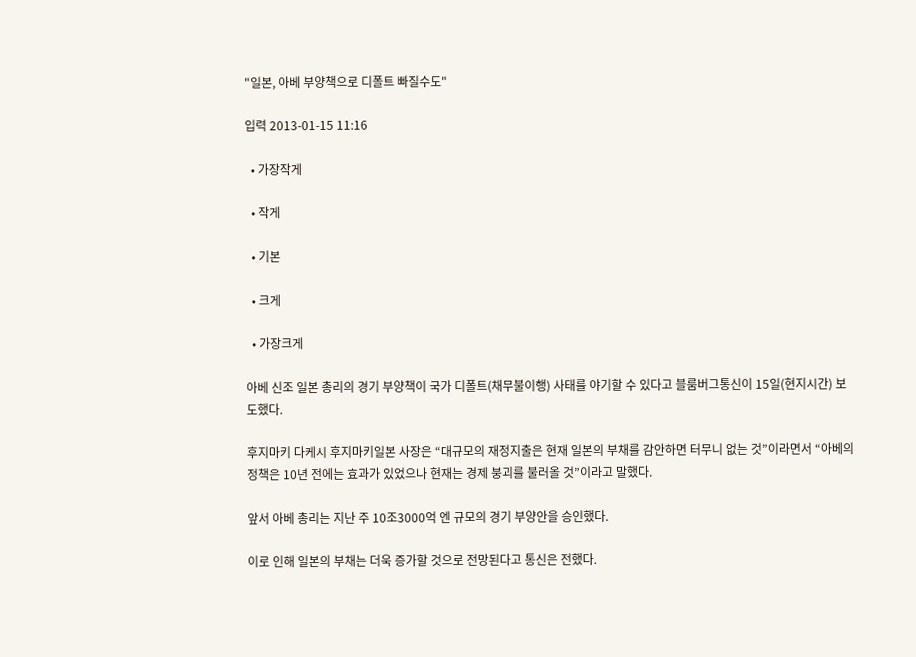"일본, 아베 부양책으로 디폴트 빠질수도"

입력 2013-01-15 11:16

  • 가장작게

  • 작게

  • 기본

  • 크게

  • 가장크게

아베 신조 일본 총리의 경기 부양책이 국가 디폴트(채무불이행) 사태를 야기할 수 있다고 블룸버그통신이 15일(현지시간) 보도했다.

후지마키 다케시 후지마키일본 사장은 “대규모의 재정지출은 현재 일본의 부채를 감안하면 터무니 없는 것”이라면서 “아베의 정책은 10년 전에는 효과가 있었으나 현재는 경제 붕괴를 불러올 것”이라고 말했다.

앞서 아베 총리는 지난 주 10조3000억 엔 규모의 경기 부양안을 승인했다.

이로 인해 일본의 부채는 더욱 증가할 것으로 전망된다고 통신은 전했다.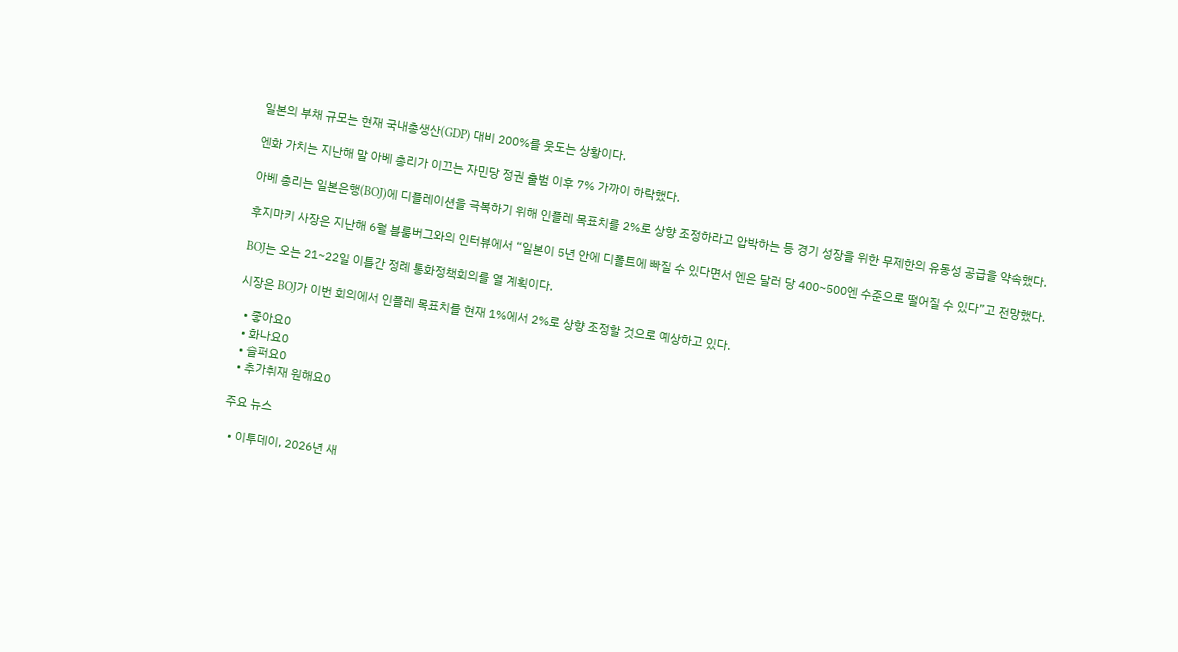일본의 부채 규모는 현재 국내총생산(GDP) 대비 200%를 웃도는 상황이다.

엔화 가치는 지난해 말 아베 총리가 이끄는 자민당 정권 출범 이후 7% 가까이 하락했다.

아베 총리는 일본은행(BOJ)에 디플레이션을 극복하기 위해 인플레 목표치를 2%로 상향 조정하라고 압박하는 등 경기 성장을 위한 무제한의 유동성 공급을 약속했다.

후지마키 사장은 지난해 6월 블룸버그와의 인터뷰에서 “일본이 5년 안에 디폴트에 빠질 수 있다면서 엔은 달러 당 400~500엔 수준으로 떨어질 수 있다”고 전망했다.

BOJ는 오는 21~22일 이틀간 정례 통화정책회의를 열 계획이다.

시장은 BOJ가 이번 회의에서 인플레 목표치를 현재 1%에서 2%로 상향 조정할 것으로 예상하고 있다.

  • 좋아요0
  • 화나요0
  • 슬퍼요0
  • 추가취재 원해요0

주요 뉴스

  • 이투데이, 2026년 새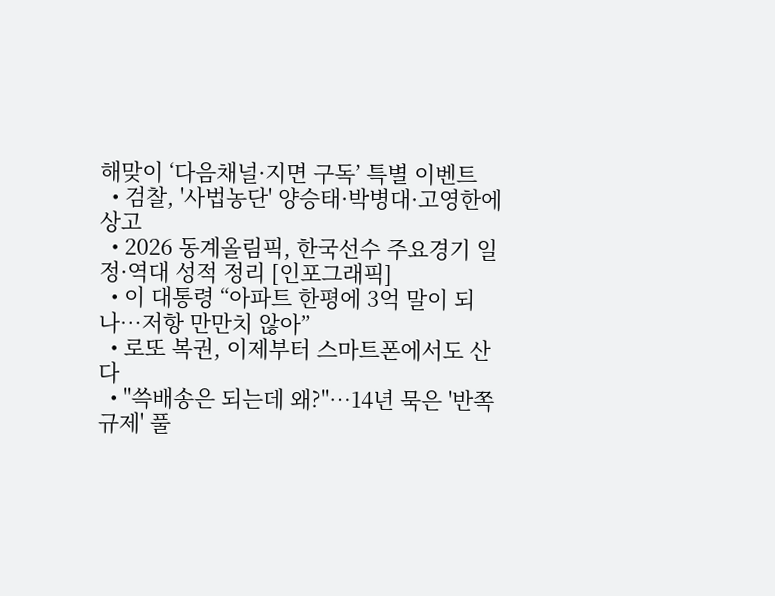해맞이 ‘다음채널·지면 구독’ 특별 이벤트
  • 검찰, '사법농단' 양승태·박병대·고영한에 상고
  • 2026 동계올림픽, 한국선수 주요경기 일정·역대 성적 정리 [인포그래픽]
  • 이 대통령 “아파트 한평에 3억 말이 되나…저항 만만치 않아”
  • 로또 복권, 이제부터 스마트폰에서도 산다
  • "쓱배송은 되는데 왜?"…14년 묵은 '반쪽 규제' 풀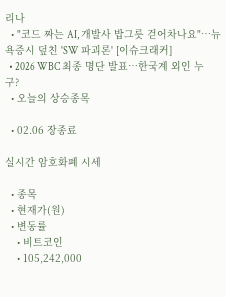리나
  • "코드 짜는 AI, 개발사 밥그릇 걷어차나요"…뉴욕증시 덮친 'SW 파괴론' [이슈크래커]
  • 2026 WBC 최종 명단 발표…한국계 외인 누구?
  • 오늘의 상승종목

  • 02.06 장종료

실시간 암호화폐 시세

  • 종목
  • 현재가(원)
  • 변동률
    • 비트코인
    • 105,242,000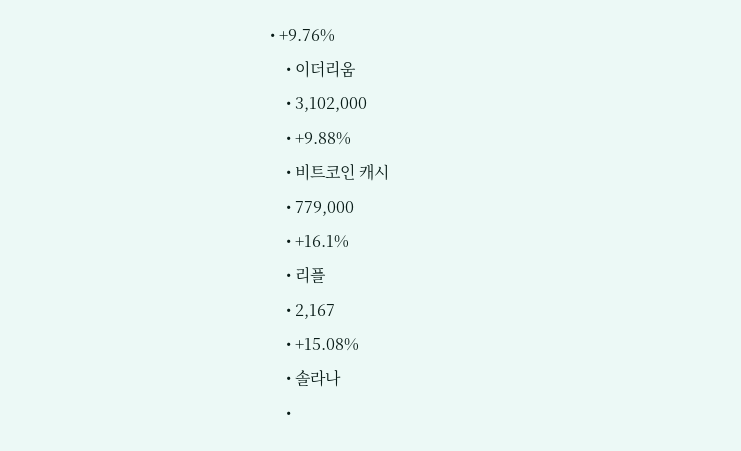• +9.76%
    • 이더리움
    • 3,102,000
    • +9.88%
    • 비트코인 캐시
    • 779,000
    • +16.1%
    • 리플
    • 2,167
    • +15.08%
    • 솔라나
    •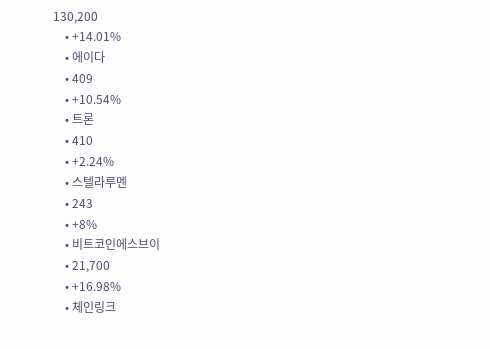130,200
    • +14.01%
    • 에이다
    • 409
    • +10.54%
    • 트론
    • 410
    • +2.24%
    • 스텔라루멘
    • 243
    • +8%
    • 비트코인에스브이
    • 21,700
    • +16.98%
    • 체인링크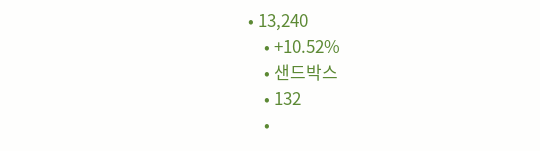• 13,240
    • +10.52%
    • 샌드박스
    • 132
    •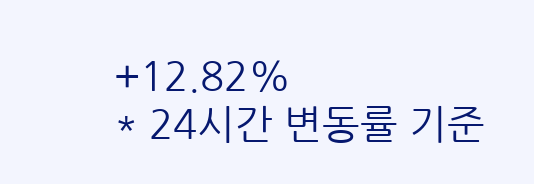+12.82%
* 24시간 변동률 기준